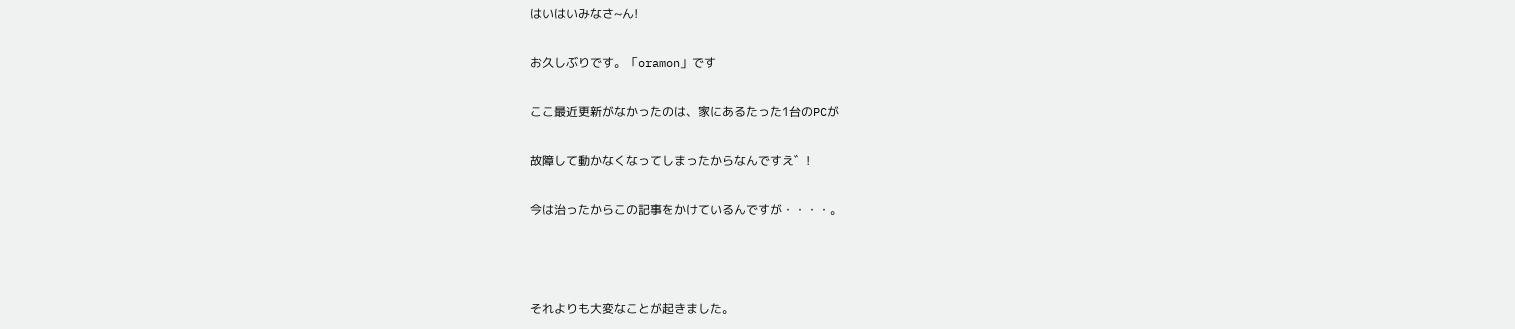はいはいみなさ~ん!

お久しぶりです。「oramon」です

ここ最近更新がなかったのは、家にあるたった1台のPCが

故障して動かなくなってしまったからなんですえ゛!

今は治ったからこの記事をかけているんですが・・・・。



それよりも大変なことが起きました。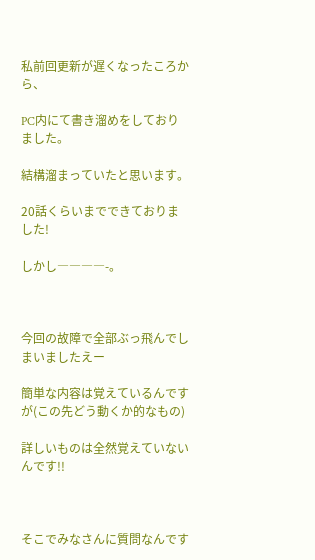私前回更新が遅くなったころから、

PC内にて書き溜めをしておりました。

結構溜まっていたと思います。

20話くらいまでできておりました!

しかし――――-。



今回の故障で全部ぶっ飛んでしまいましたえー

簡単な内容は覚えているんですが(この先どう動くか的なもの)

詳しいものは全然覚えていないんです!!



そこでみなさんに質問なんです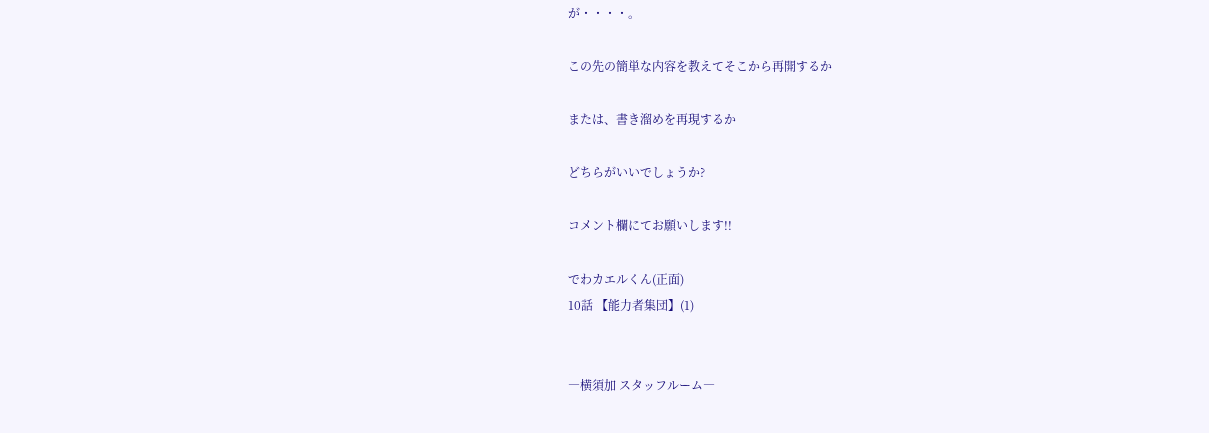が・・・・。

この先の簡単な内容を教えてそこから再開するか

または、書き溜めを再現するか

どちらがいいでしょうか?

コメント欄にてお願いします!!

でわカエルくん(正面)
10話 【能力者集団】(1)


―横須加 スタッフルーム―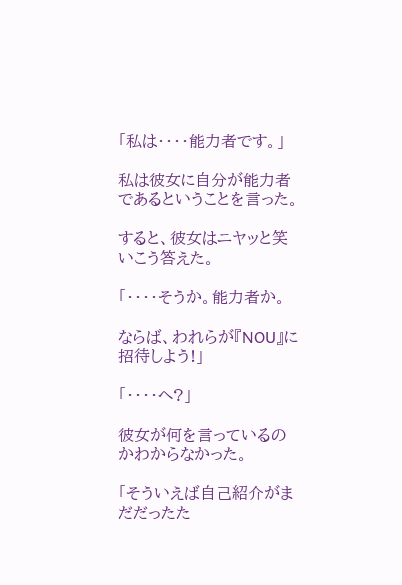「私は・・・・能力者です。」

私は彼女に自分が能力者であるということを言った。

すると、彼女はニヤッと笑いこう答えた。

「・・・・そうか。能力者か。

ならば、われらが『NOU』に招待しよう!」

「・・・・へ?」

彼女が何を言っているのかわからなかった。

「そういえば自己紹介がまだだったた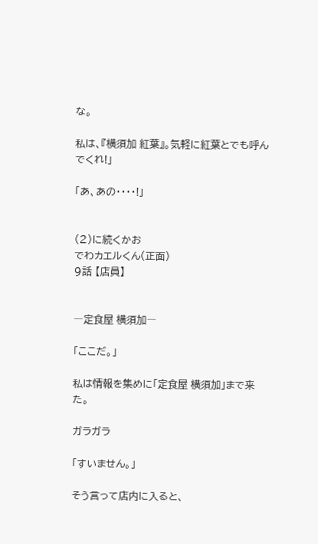な。

私は、『横須加 紅葉』。気軽に紅葉とでも呼んでくれ!」

「あ、あの・・・・!」


(2)に続くかお
でわカエルくん(正面)
9話 【店員】


―定食屋 横須加―

「ここだ。」

私は情報を集めに「定食屋 横須加」まで来た。

ガラガラ

「すいません。」

そう言って店内に入ると、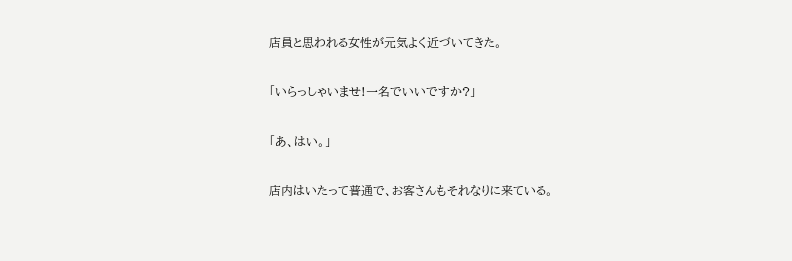店員と思われる女性が元気よく近づいてきた。

「いらっしゃいませ!一名でいいですか?」

「あ、はい。」

店内はいたって普通で、お客さんもそれなりに来ている。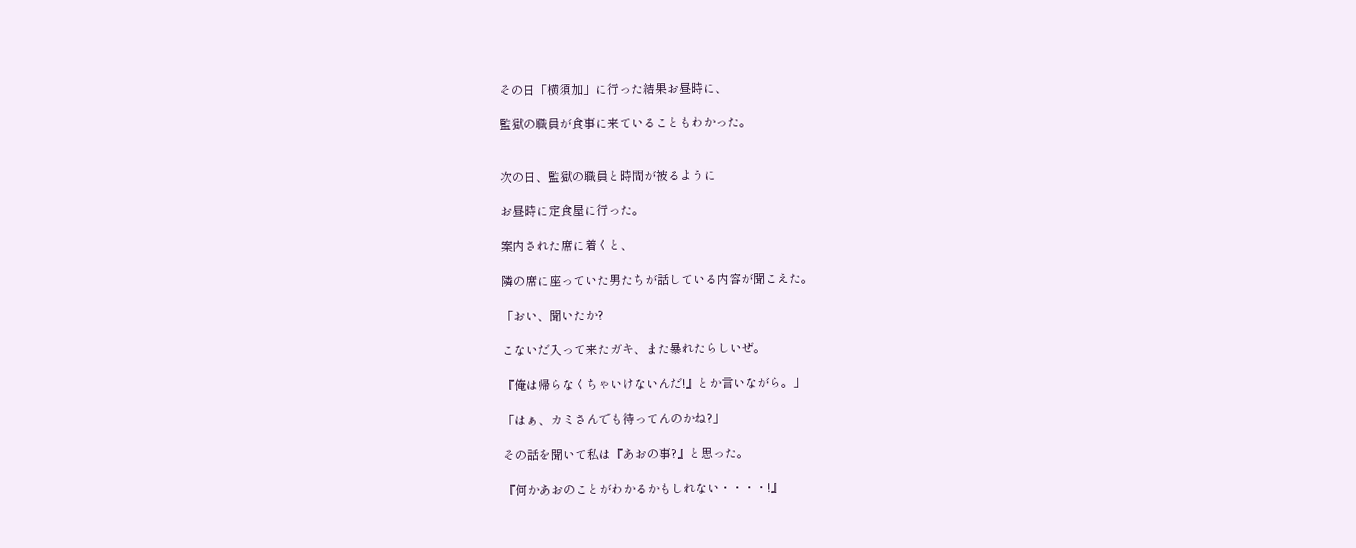その日「横須加」に行った結果お昼時に、

監獄の職員が食事に来ていることもわかった。


次の日、監獄の職員と時間が被るように

お昼時に定食屋に行った。

案内された席に着くと、

隣の席に座っていた男たちが話している内容が聞こえた。

「おい、聞いたか?

こないだ入って来たガキ、また暴れたらしいぜ。

『俺は帰らなくちゃいけないんだ!』とか言いながら。」

「はぁ、カミさんでも待ってんのかね?」

その話を聞いて私は『あおの事?』と思った。

『何かあおのことがわかるかもしれない・・・・!』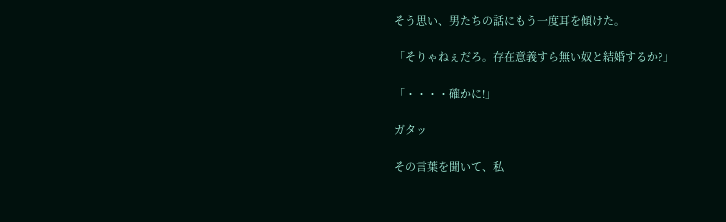そう思い、男たちの話にもう一度耳を傾けた。

「そりゃねぇだろ。存在意義すら無い奴と結婚するか?」

「・・・・確かに!」

ガタッ

その言葉を聞いて、私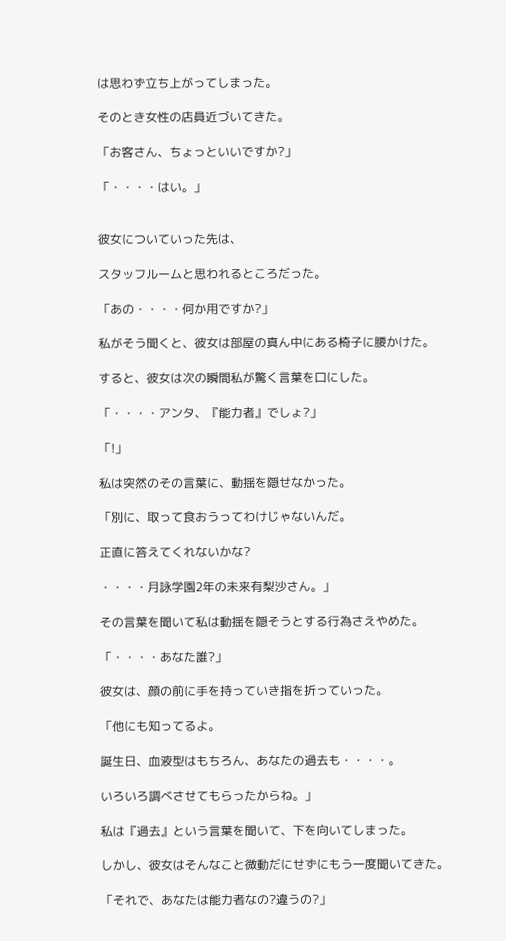は思わず立ち上がってしまった。

そのとき女性の店員近づいてきた。

「お客さん、ちょっといいですか?」

「・・・・はい。」


彼女についていった先は、

スタッフルームと思われるところだった。

「あの・・・・何か用ですか?」

私がそう聞くと、彼女は部屋の真ん中にある椅子に腰かけた。

すると、彼女は次の瞬間私が驚く言葉を口にした。

「・・・・アンタ、『能力者』でしょ?」

「!」

私は突然のその言葉に、動揺を隠せなかった。

「別に、取って食おうってわけじゃないんだ。

正直に答えてくれないかな?

・・・・月詠学園2年の未来有梨沙さん。」

その言葉を聞いて私は動揺を隠そうとする行為さえやめた。

「・・・・あなた誰?」

彼女は、顔の前に手を持っていき指を折っていった。

「他にも知ってるよ。

誕生日、血液型はもちろん、あなたの過去も・・・・。

いろいろ調べさせてもらったからね。」

私は『過去』という言葉を聞いて、下を向いてしまった。

しかし、彼女はそんなこと微動だにせずにもう一度聞いてきた。

「それで、あなたは能力者なの?違うの?」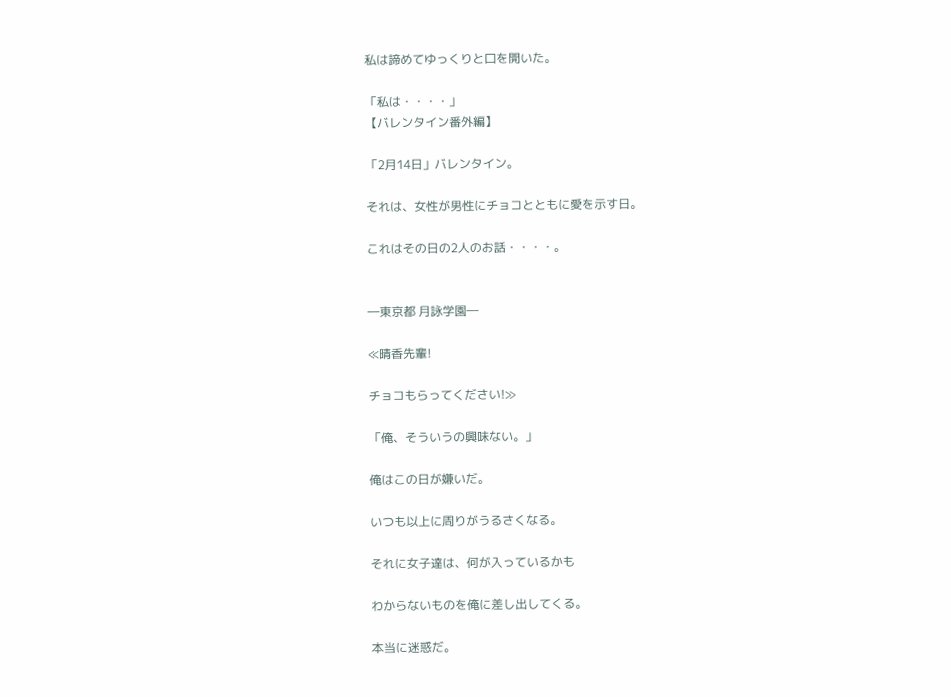私は諦めてゆっくりと口を開いた。

「私は・・・・」
【バレンタイン番外編】

「2月14日」バレンタイン。

それは、女性が男性にチョコとともに愛を示す日。

これはその日の2人のお話・・・・。


―東京都 月詠学園―

≪晴香先輩!

チョコもらってください!≫

「俺、そういうの興味ない。」

俺はこの日が嫌いだ。

いつも以上に周りがうるさくなる。

それに女子達は、何が入っているかも

わからないものを俺に差し出してくる。

本当に迷惑だ。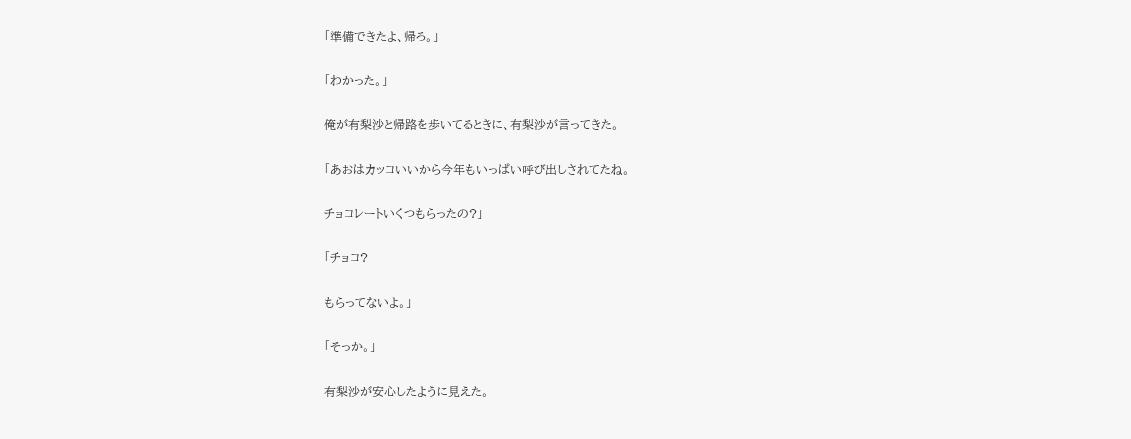「準備できたよ、帰ろ。」

「わかった。」

俺が有梨沙と帰路を歩いてるときに、有梨沙が言ってきた。

「あおはカッコいいから今年もいっぱい呼び出しされてたね。

チョコレートいくつもらったの?」

「チョコ?

もらってないよ。」

「そっか。」

有梨沙が安心したように見えた。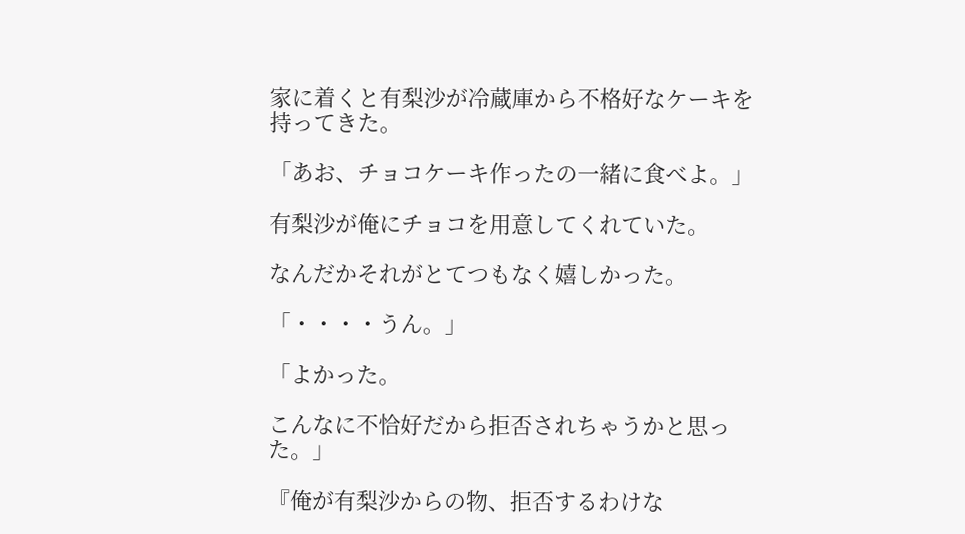家に着くと有梨沙が冷蔵庫から不格好なケーキを持ってきた。

「あお、チョコケーキ作ったの一緒に食べよ。」

有梨沙が俺にチョコを用意してくれていた。

なんだかそれがとてつもなく嬉しかった。

「・・・・うん。」

「よかった。

こんなに不恰好だから拒否されちゃうかと思った。」

『俺が有梨沙からの物、拒否するわけな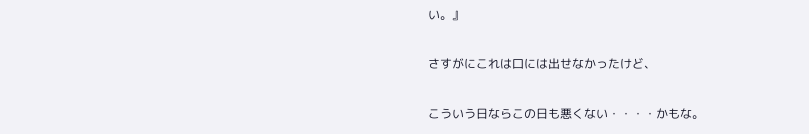い。』

さすがにこれは口には出せなかったけど、

こういう日ならこの日も悪くない・・・・かもな。